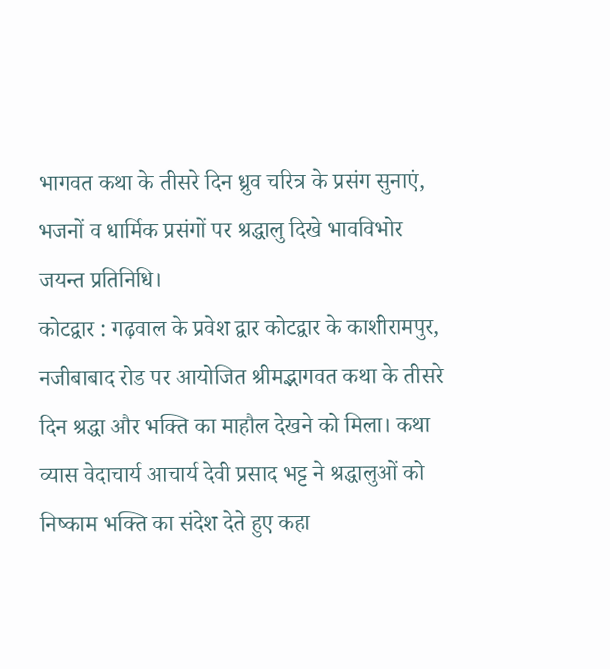भागवत कथा के तीसरे दिन ध्रुव चरित्र के प्रसंग सुनाएं, भजनों व धार्मिक प्रसंगों पर श्रद्धालु दिखे भावविभोर
जयन्त प्रतिनिधि।
कोटद्वार : गढ़वाल के प्रवेश द्वार कोटद्वार के काशीरामपुर, नजीबाबाद रोड पर आयोजित श्रीमद्भागवत कथा के तीसरे दिन श्रद्धा और भक्ति का माहौल देखने को मिला। कथा व्यास वेदाचार्य आचार्य देवी प्रसाद भट्ट ने श्रद्धालुओं को निष्काम भक्ति का संदेश देते हुए कहा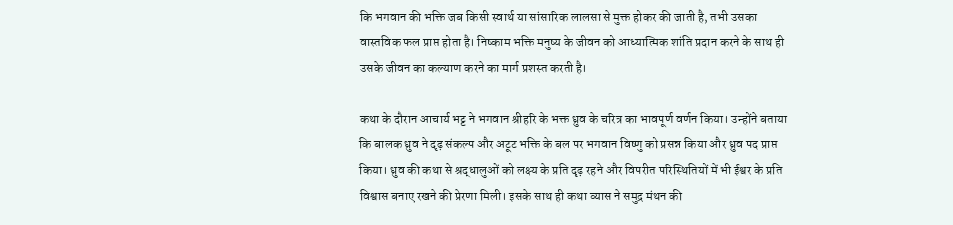कि भगवान की भक्ति जब किसी स्वार्थ या सांसारिक लालसा से मुक्त होकर की जाती है, तभी उसका वास्तविक फल प्राप्त होता है। निष्काम भक्ति मनुष्य के जीवन को आध्यात्मिक शांति प्रदान करने के साथ ही उसके जीवन का कल्याण करने का मार्ग प्रशस्त करती है।

कथा के दौरान आचार्य भट्ट ने भगवान श्रीहरि के भक्त ध्रुव के चरित्र का भावपूर्ण वर्णन किया। उन्होंने बताया कि बालक ध्रुव ने दृढ़ संकल्प और अटूट भक्ति के बल पर भगवान विष्णु को प्रसन्न किया और ध्रुव पद प्राप्त किया। ध्रुव की कथा से श्रद्धालुओं को लक्ष्य के प्रति दृढ़ रहने और विपरीत परिस्थितियों में भी ईश्वर के प्रति विश्वास बनाए रखने की प्रेरणा मिली। इसके साथ ही कथा व्यास ने समुद्र मंथन की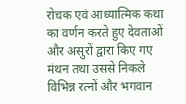रोचक एवं आध्यात्मिक कथा का वर्णन करते हुए देवताओं और असुरों द्वारा किए गए मंथन तथा उससे निकले विभिन्न रत्नों और भगवान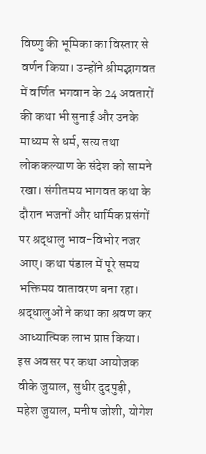विष्णु की भूमिका का विस्तार से वर्णन किया। उन्होंने श्रीमद्भागवत में वर्णित भगवान के 24 अवतारों की कथा भी सुनाई और उनके माध्यम से धर्म, सत्य तथा लोककल्याण के संदेश को सामने रखा। संगीतमय भागवत कथा के दौरान भजनों और धार्मिक प्रसंगों पर श्रद्धालु भाव-विभोर नजर आए। कथा पंडाल में पूरे समय भक्तिमय वातावरण बना रहा। श्रद्धालुओं ने कथा का श्रवण कर आध्यात्मिक लाभ प्राप्त किया। इस अवसर पर कथा आयोजक वीके जुयाल, सुधीर दुदपुड़ी, महेश जुयाल, मनीष जोशी, योगेश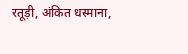रतूड़ी, अंकित धस्माना,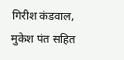गिरीश कंडवाल, मुकेश पंत सहित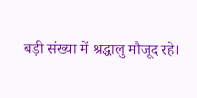बड़ी संख्या में श्रद्धालु मौजूद रहे।